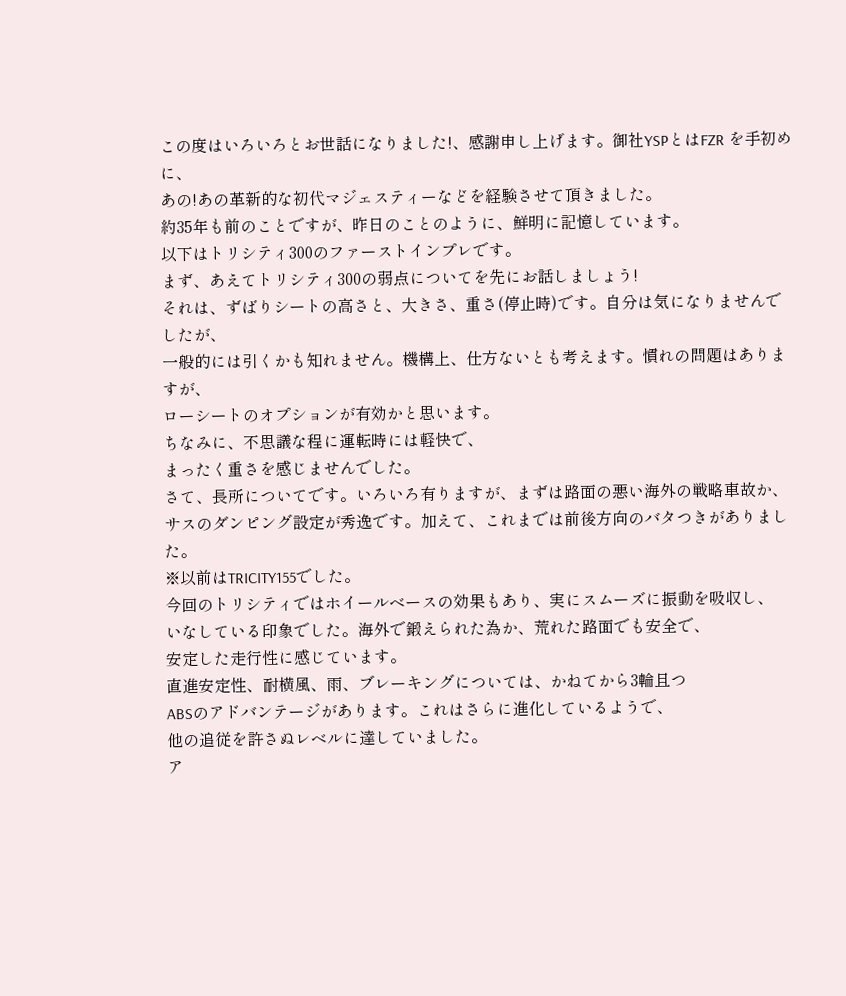この度はいろいろとお世話になりました!、感謝申し上げます。御社YSPとはFZR を手初めに、
あの!あの革新的な初代マジェスティーなどを経験させて頂きました。
約35年も前のことですが、昨日のことのように、鮮明に記憶しています。
以下はトリシティ300のファーストインプレです。
まず、あえてトリシティ300の弱点についてを先にお話しましょう!
それは、ずばりシートの高さと、大きさ、重さ(停止時)です。自分は気になりませんでしたが、
一般的には引くかも知れません。機構上、仕方ないとも考えます。慣れの問題はありますが、
ローシートのオプションが有効かと思います。
ちなみに、不思議な程に運転時には軽快で、
まったく重さを感じませんでした。
さて、長所についてです。いろいろ有りますが、まずは路面の悪い海外の戦略車故か、
サスのダンピング設定が秀逸です。加えて、これまでは前後方向のバタつきがありました。
※以前はTRICITY155でした。
今回のトリシティではホイールベースの効果もあり、実にスムーズに振動を吸収し、
いなしている印象でした。海外で鍛えられた為か、荒れた路面でも安全で、
安定した走行性に感じています。
直進安定性、耐横風、雨、ブレーキングについては、かねてから3輪且つ
ABSのアドバンテージがあります。これはさらに進化しているようで、
他の追従を許さぬレベルに達していました。
ア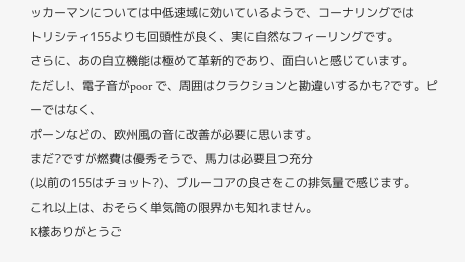ッカーマンについては中低速域に効いているようで、コーナリングでは
トリシティ155よりも回頭性が良く、実に自然なフィーリングです。
さらに、あの自立機能は極めて革新的であり、面白いと感じています。
ただし!、電子音がpoor で、周囲はクラクションと勘違いするかも?です。ピーではなく、
ポーンなどの、欧州風の音に改善が必要に思います。
まだ?ですが燃費は優秀そうで、馬力は必要且つ充分
(以前の155はチョット?)、ブルーコアの良さをこの排気量で感じます。
これ以上は、おそらく単気筒の限界かも知れません。
K樣ありがとうご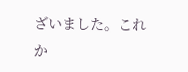ざいました。これか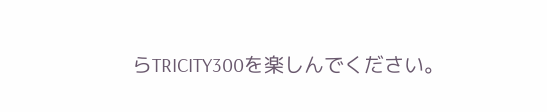らTRICITY300を楽しんでください。